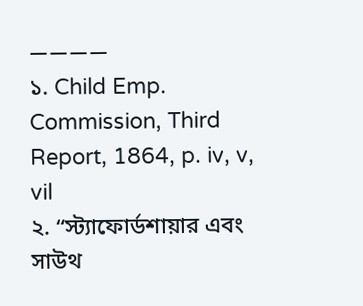————
১. Child Emp. Commission, Third Report, 1864, p. iv, v, vil
২. “স্ট্যাফোর্ডশায়ার এবং সাউথ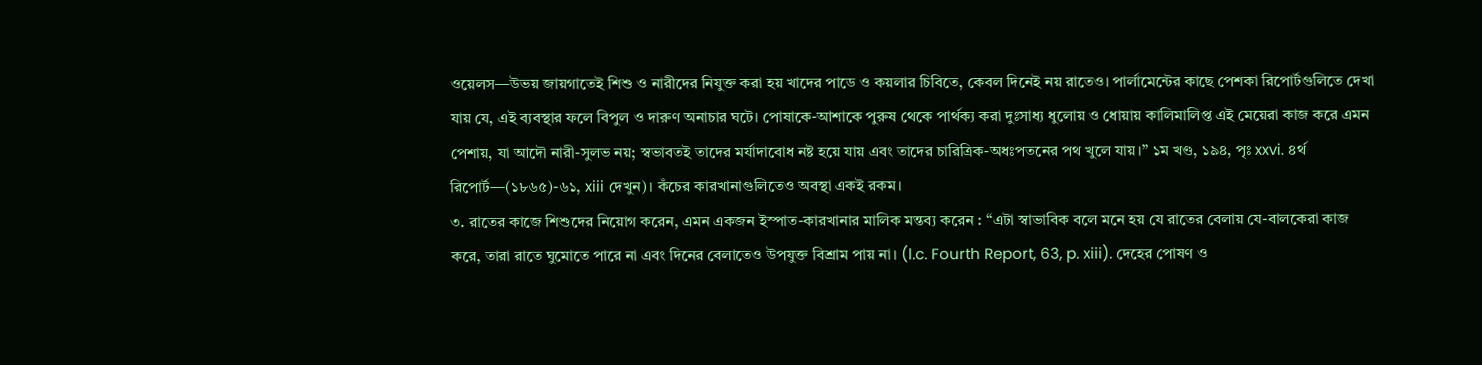ওয়েলস—উভয় জায়গাতেই শিশু ও নারীদের নিযুক্ত করা হয় খাদের পাডে ও কয়লার চিবিতে, কেবল দিনেই নয় রাতেও। পার্লামেন্টের কাছে পেশকা রিপোর্টগুলিতে দেখা যায় যে, এই ব্যবস্থার ফলে বিপুল ও দারুণ অনাচার ঘটে। পোষাকে-আশাকে পুরুষ থেকে পার্থক্য করা দুঃসাধ্য ধুলোয় ও ধোয়ায় কালিমালিপ্ত এই মেয়েরা কাজ করে এমন পেশায়, যা আদৌ নারী-সুলভ নয়; স্বভাবতই তাদের মর্যাদাবোধ নষ্ট হয়ে যায় এবং তাদের চারিত্রিক-অধঃপতনের পথ খুলে যায়।” ১ম খণ্ড, ১৯৪, পৃঃ xxvi. ৪র্থ রিপোর্ট—(১৮৬৫)-৬১, xiii দেখুন)। কঁচের কারখানাগুলিতেও অবস্থা একই রকম।
৩. রাতের কাজে শিশুদের নিয়োগ করেন, এমন একজন ইস্পাত-কারখানার মালিক মন্তব্য করেন : “এটা স্বাভাবিক বলে মনে হয় যে রাতের বেলায় যে-বালকেরা কাজ করে, তারা রাতে ঘুমোতে পারে না এবং দিনের বেলাতেও উপযুক্ত বিশ্রাম পায় না। (l.c. Fourth Report, 63, p. xiii). দেহের পোষণ ও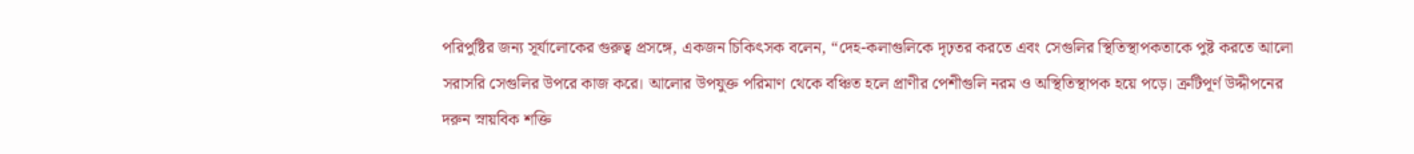পরিপুষ্টির জন্য সূর্যালোকের গুরুত্ব প্রসঙ্গে, একজন চিকিৎসক বলেন, “দেহ-কলাগুলিকে দৃঢ়তর করতে এবং সেগুলির স্থিতিস্থাপকতাকে পুষ্ট করতে আলো সরাসরি সেগুলির উপরে কাজ করে। আলোর উপযুক্ত পরিমাণ থেকে বঞ্চিত হলে প্রাণীর পেশীগুলি নরম ও অস্থিতিস্থাপক হয়ে পড়ে। ত্রুটিপূর্ণ উদ্দীপনের দরুন স্নায়বিক শক্তি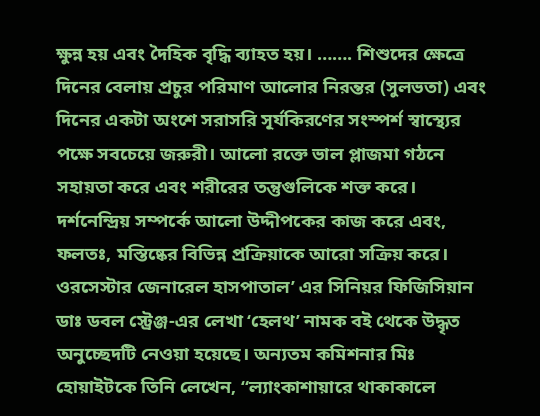ক্ষুন্ন হয় এবং দৈহিক বৃদ্ধি ব্যাহত হয়। ……. শিশুদের ক্ষেত্রে দিনের বেলায় প্রচুর পরিমাণ আলোর নিরন্তর (সুলভতা) এবং দিনের একটা অংশে সরাসরি সূর্যকিরণের সংস্পর্শ স্বাস্থ্যের পক্ষে সবচেয়ে জরুরী। আলো রক্তে ভাল প্লাজমা গঠনে সহায়তা করে এবং শরীরের তন্তুগুলিকে শক্ত করে। দর্শনেন্দ্রিয় সম্পর্কে আলো উদ্দীপকের কাজ করে এবং, ফলতঃ, মস্তিষ্কের বিভিন্ন প্রক্রিয়াকে আরো সক্রিয় করে। ওরসেস্টার জেনারেল হাসপাতাল’ এর সিনিয়র ফিজিসিয়ান ডাঃ ডবল স্ট্রেঞ্জ-এর লেখা ‘হেলথ’ নামক বই থেকে উদ্ধৃত অনুচ্ছেদটি নেওয়া হয়েছে। অন্যতম কমিশনার মিঃ হোয়াইটকে তিনি লেখেন, “ল্যাংকাশায়ারে থাকাকালে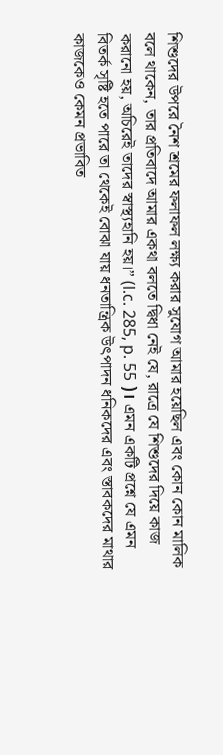শিশুদের উপরে নৈশ শ্রমের ফলাফল লক্ষ্য করার সুযোগ আমার হয়েছিল এবং কোন কোন মালিক বলে থাকেন, তার প্রতিবাদে আমার একথা বলতে দ্বিধা নেই যে, রাত্রে যে শিশুদের দিয়ে কাজ করানো হয়, অচিরেই তাদের স্বাস্থ্যহানি হয়।” (l.c. 285, p. 55 )। এমন একটি প্রশ্নে যে এমন বিতর্ক সৃষ্টি হতে পারে তা থেকেই বোঝা যায় ধনতান্ত্রিক উৎপাদন ধনিকদের এবং স্তাবকদের মাথার কাজকেও কেমন প্রভাবিত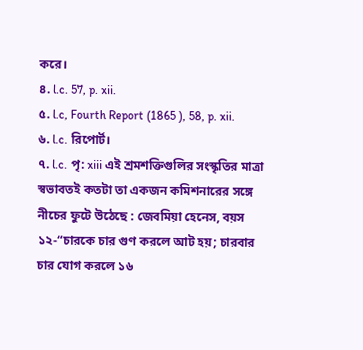করে।
৪. l.c. 57, p. xii.
৫. l.c, Fourth Report (1865 ), 58, p. xii.
৬. l.c. রিপোর্ট।
৭. l.c. পৃ: xiii এই শ্রমশক্তিগুলির সংস্কৃতির মাত্রা স্বভাবতই কতটা তা একজন কমিশনারের সঙ্গে নীচের ফুটে উঠেছে : জেবমিয়া হেনেস, বয়স ১২-“চারকে চার গুণ করলে আট হয়; চারবার চার যোগ করলে ১৬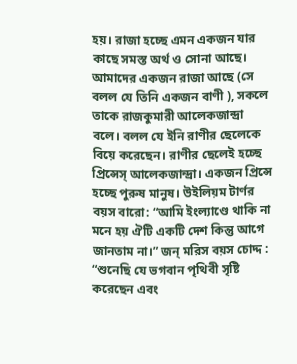হয়। রাজা হচ্ছে এমন একজন যার কাছে সমস্ত অর্থ ও সোনা আছে। আমাদের একজন রাজা আছে (সে বলল যে তিনি একজন বাণী ), সকলে তাকে রাজকুমারী আলেকজান্দ্রা বলে। বলল যে ইনি রাণীর ছেলেকে বিয়ে করেছেন। রাণীর ছেলেই হচ্ছে প্রিন্সেস্ আলেকজান্দ্রা। একজন প্রিন্সে হচ্ছে পুরুষ মানুষ। উইলিয়ম টার্ণর বয়স বারো: “আমি ইংল্যাণ্ডে থাকি না মনে হয় ঐটি একটি দেশ কিন্তু আগে জানতাম না।” জন্ মরিস বয়স চোদ্দ : “শুনেছি যে ভগবান পৃথিবী সৃষ্টি করেছেন এবং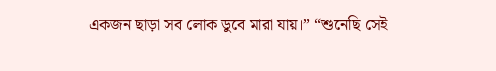একজন ছাড়া সব লোক ডুবে মারা যায়।” “শুনেছি সেই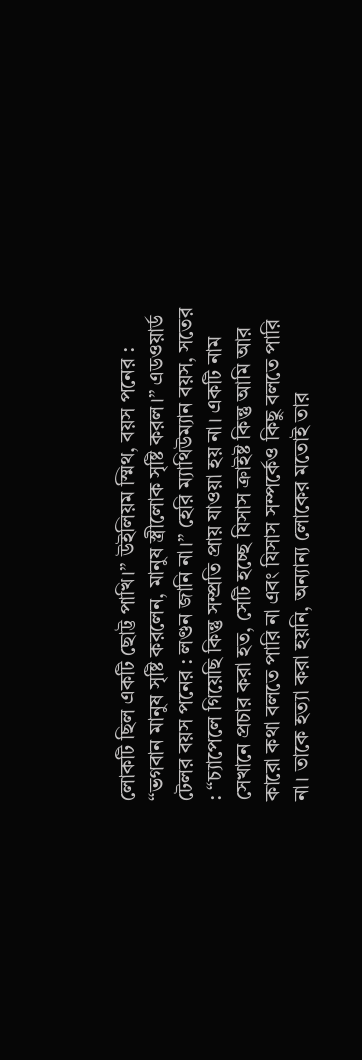লোকটি ছিল একটি ছোট্ট পাখি।” উইলিয়ম স্মিথ, বয়স পনের : “ভগবান মানুষ সৃষ্টি করলেন, মানুষ স্ত্রীলোক সৃষ্টি করল।” এডওয়ার্ড টেলর বয়স পনের : লণ্ডন জানি না।” হেরি ম্যাথিউম্যান বয়স, সতের : “চ্যাপেলে গিয়েছি কিন্তু সম্প্রতি প্রায় যাওয়া হয় না। একটি নাম সেখানে প্রচার করা হত, সেটি হচ্ছে যিসাস ক্রাইষ্ট কিন্তু আমি আর কারো কথা বলতে পারি না এবং যিসাস সম্পর্কেও কিছু বলতে পারি না। তাকে হত্যা করা হয়নি, অন্যান্য লোকের মতোই তার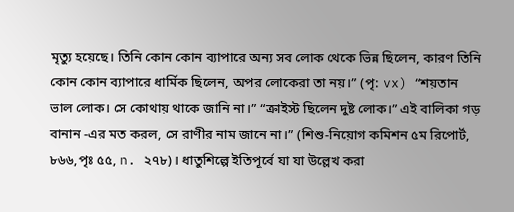মৃত্যু হয়েছে। তিনি কোন কোন ব্যাপারে অন্য সব লোক থেকে ভিন্ন ছিলেন, কারণ তিনি কোন কোন ব্যাপারে ধার্মিক ছিলেন, অপর লোকেরা তা নয়।” (পৃ: vx) “শয়তান ভাল লোক। সে কোথায় থাকে জানি না।” “ক্রাইস্ট ছিলেন দুষ্ট লোক।” এই বালিকা গড় বানান -এর মত করল, সে রাণীর নাম জানে না।” (শিশু-নিয়োগ কমিশন ৫ম রিপোর্ট, ৮৬৬,পৃঃ ৫৫, n. ২৭৮)। ধাতুশিল্পে ইতিপূর্বে যা যা উল্লেখ করা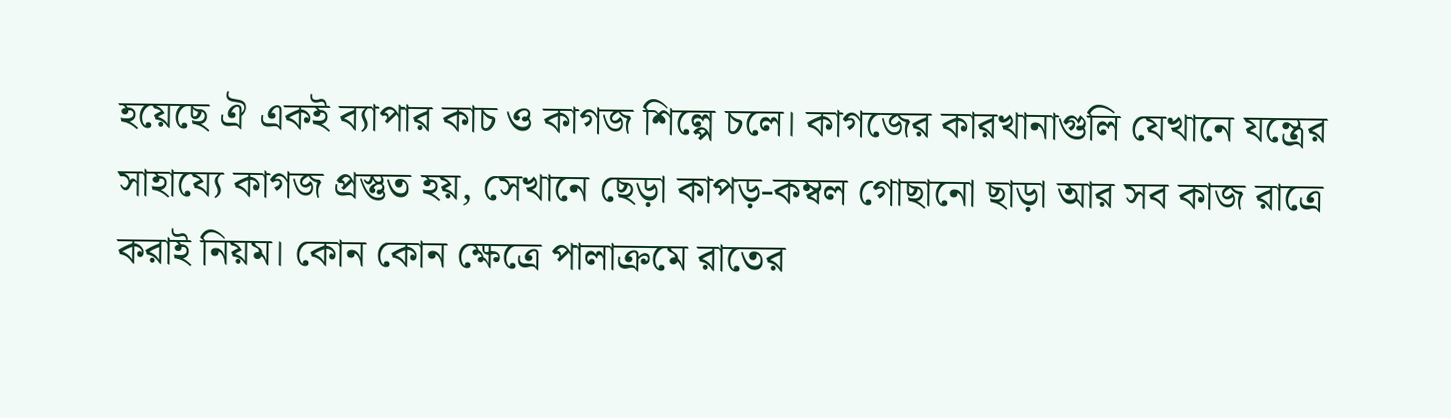হয়েছে ঐ একই ব্যাপার কাচ ও কাগজ শিল্পে চলে। কাগজের কারখানাগুলি যেখানে যন্ত্রের সাহায্যে কাগজ প্রস্তুত হয়, সেখানে ছেড়া কাপড়-কম্বল গোছানো ছাড়া আর সব কাজ রাত্রে করাই নিয়ম। কোন কোন ক্ষেত্রে পালাক্রমে রাতের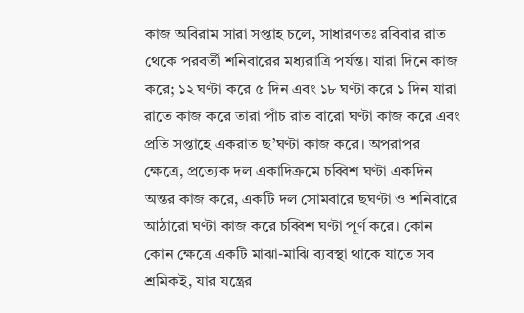কাজ অবিরাম সারা সপ্তাহ চলে, সাধারণতঃ রবিবার রাত থেকে পরবর্তী শনিবারের মধ্যরাত্রি পর্যন্ত। যারা দিনে কাজ করে; ১২ ঘণ্টা করে ৫ দিন এবং ১৮ ঘণ্টা করে ১ দিন যারা রাতে কাজ করে তারা পাঁচ রাত বারো ঘণ্টা কাজ করে এবং প্রতি সপ্তাহে একরাত ছ’ঘণ্টা কাজ করে। অপরাপর ক্ষেত্রে, প্রত্যেক দল একাদিক্রমে চব্বিশ ঘণ্টা একদিন অন্তর কাজ করে, একটি দল সোমবারে ছঘণ্টা ও শনিবারে আঠারো ঘণ্টা কাজ করে চব্বিশ ঘণ্টা পূর্ণ করে। কোন কোন ক্ষেত্রে একটি মাঝা-মাঝি ব্যবস্থা থাকে যাতে সব শ্রমিকই, যার যন্ত্রের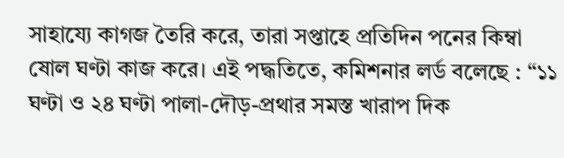সাহায্যে কাগজ তৈরি করে, তারা সপ্তাহে প্রতিদিন পনের কিম্বা ষোল ঘণ্টা কাজ করে। এই পদ্ধতিতে, কমিশনার লর্ড বলেছে : “১১ ঘণ্টা ও ২৪ ঘণ্টা পালা-দৌড়-প্রথার সমস্ত খারাপ দিক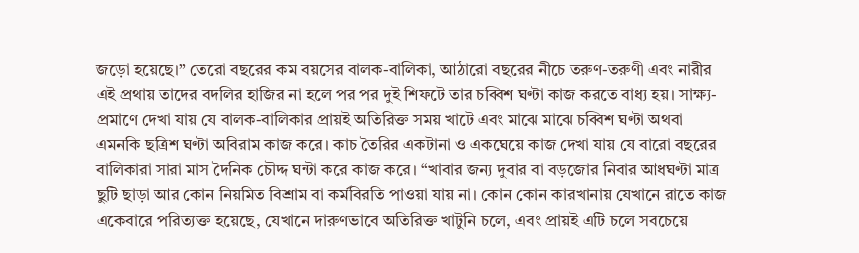জড়ো হয়েছে।” তেরো বছরের কম বয়সের বালক-বালিকা, আঠারো বছরের নীচে তরুণ-তরুণী এবং নারীর এই প্রথায় তাদের বদলির হাজির না হলে পর পর দুই শিফটে তার চব্বিশ ঘণ্টা কাজ করতে বাধ্য হয়। সাক্ষ্য-প্রমাণে দেখা যায় যে বালক-বালিকার প্রায়ই অতিরিক্ত সময় খাটে এবং মাঝে মাঝে চব্বিশ ঘণ্টা অথবা এমনকি ছত্রিশ ঘণ্টা অবিরাম কাজ করে। কাচ তৈরির একটানা ও একঘেয়ে কাজ দেখা যায় যে বারো বছরের বালিকারা সারা মাস দৈনিক চৌদ্দ ঘন্টা করে কাজ করে। “খাবার জন্য দুবার বা বড়জোর নিবার আধঘণ্টা মাত্ৰ ছুটি ছাড়া আর কোন নিয়মিত বিশ্রাম বা কর্মবিরতি পাওয়া যায় না। কোন কোন কারখানায় যেখানে রাতে কাজ একেবারে পরিত্যক্ত হয়েছে, যেখানে দারুণভাবে অতিরিক্ত খাটুনি চলে, এবং প্রায়ই এটি চলে সবচেয়ে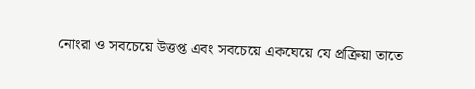নোংরা ও সবচেয়ে উত্তপ্ত এবং সবচেয়ে একঘেয়ে যে প্রক্রিয়া তাতে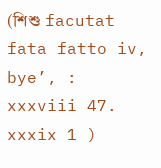(শিশু facutat fata fatto iv, bye’, : xxxviii 47. xxxix 1 )